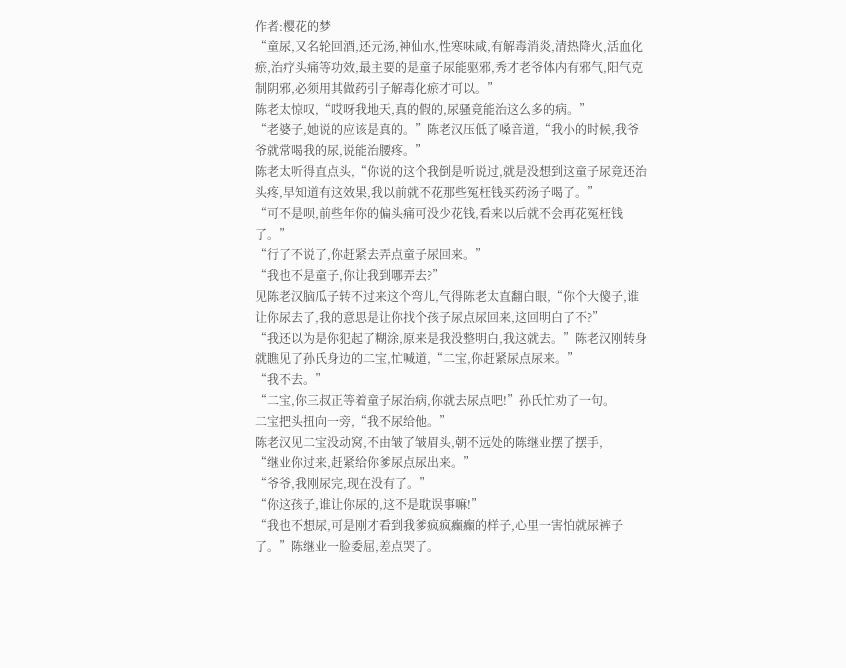作者:樱花的梦
“童尿,又名轮回酒,还元汤,神仙水,性寒味咸,有解毒消炎,清热降火,活血化瘀,治疗头痛等功效,最主要的是童子尿能驱邪,秀才老爷体内有邪气,阳气克制阴邪,必须用其做药引子解毒化瘀才可以。”
陈老太惊叹,“哎呀我地天,真的假的,尿骚竟能治这么多的病。”
“老婆子,她说的应该是真的。”陈老汉压低了嗓音道,“我小的时候,我爷爷就常喝我的尿,说能治腰疼。”
陈老太听得直点头,“你说的这个我倒是听说过,就是没想到这童子尿竟还治头疼,早知道有这效果,我以前就不花那些冤枉钱买药汤子喝了。”
“可不是呗,前些年你的偏头痛可没少花钱,看来以后就不会再花冤枉钱了。”
“行了不说了,你赶紧去弄点童子尿回来。”
“我也不是童子,你让我到哪弄去?”
见陈老汉脑瓜子转不过来这个弯儿,气得陈老太直翻白眼,“你个大傻子,谁让你尿去了,我的意思是让你找个孩子尿点尿回来,这回明白了不?”
“我还以为是你犯起了糊涂,原来是我没整明白,我这就去。”陈老汉刚转身就瞧见了孙氏身边的二宝,忙喊道,“二宝,你赶紧尿点尿来。”
“我不去。”
“二宝,你三叔正等着童子尿治病,你就去尿点吧!”孙氏忙劝了一句。
二宝把头扭向一旁,“我不尿给他。”
陈老汉见二宝没动窝,不由皱了皱眉头,朝不远处的陈继业摆了摆手,
“继业你过来,赶紧给你爹尿点尿出来。”
“爷爷,我刚尿完,现在没有了。”
“你这孩子,谁让你尿的,这不是耽误事嘛!”
“我也不想尿,可是刚才看到我爹疯疯癫癫的样子,心里一害怕就尿裤子了。”陈继业一脸委屈,差点哭了。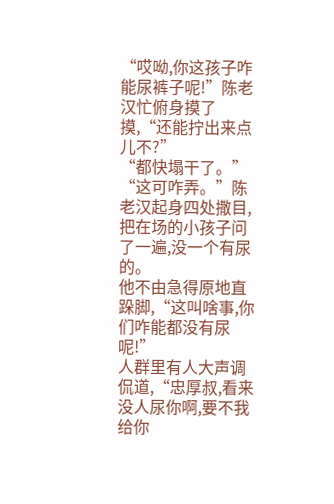“哎呦,你这孩子咋能尿裤子呢!”陈老汉忙俯身摸了摸,“还能拧出来点儿不?”
“都快塌干了。”
“这可咋弄。”陈老汉起身四处撒目,把在场的小孩子问了一遍,没一个有尿的。
他不由急得原地直跺脚,“这叫啥事,你们咋能都没有尿呢!”
人群里有人大声调侃道,“忠厚叔,看来没人尿你啊,要不我给你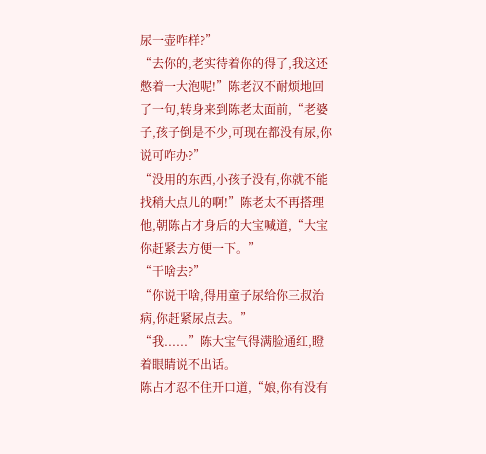尿一壶咋样?”
“去你的,老实待着你的得了,我这还憋着一大泡呢!”陈老汉不耐烦地回了一句,转身来到陈老太面前,“老婆子,孩子倒是不少,可现在都没有尿,你说可咋办?”
“没用的东西,小孩子没有,你就不能找稍大点儿的啊!”陈老太不再搭理他,朝陈占才身后的大宝喊道,“大宝你赶紧去方便一下。”
“干啥去?”
“你说干啥,得用童子尿给你三叔治病,你赶紧尿点去。”
“我......”陈大宝气得满脸通红,瞪着眼睛说不出话。
陈占才忍不住开口道,“娘,你有没有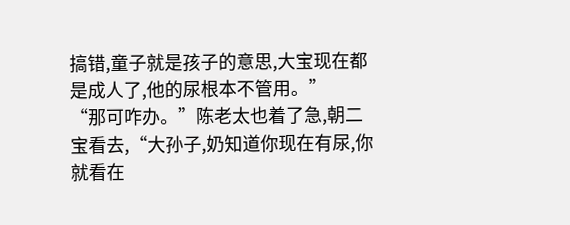搞错,童子就是孩子的意思,大宝现在都是成人了,他的尿根本不管用。”
“那可咋办。”陈老太也着了急,朝二宝看去,“大孙子,奶知道你现在有尿,你就看在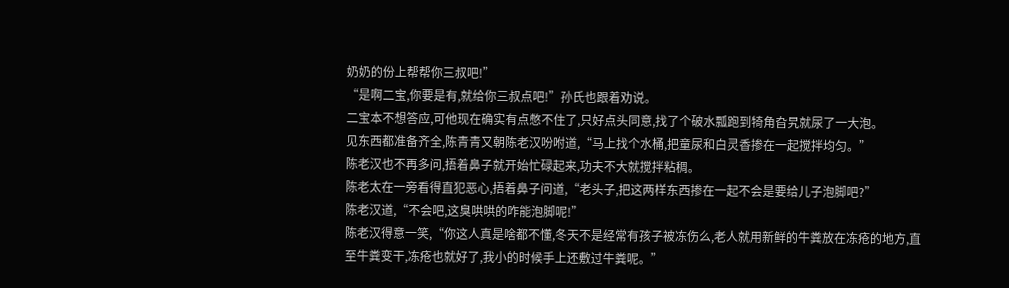奶奶的份上帮帮你三叔吧!”
“是啊二宝,你要是有,就给你三叔点吧!”孙氏也跟着劝说。
二宝本不想答应,可他现在确实有点憋不住了,只好点头同意,找了个破水瓢跑到犄角旮旯就尿了一大泡。
见东西都准备齐全,陈青青又朝陈老汉吩咐道,“马上找个水桶,把童尿和白灵香掺在一起搅拌均匀。”
陈老汉也不再多问,捂着鼻子就开始忙碌起来,功夫不大就搅拌粘稠。
陈老太在一旁看得直犯恶心,捂着鼻子问道,“老头子,把这两样东西掺在一起不会是要给儿子泡脚吧?”
陈老汉道,“不会吧,这臭哄哄的咋能泡脚呢!”
陈老汉得意一笑,“你这人真是啥都不懂,冬天不是经常有孩子被冻伤么,老人就用新鲜的牛粪放在冻疮的地方,直至牛粪变干,冻疮也就好了,我小的时候手上还敷过牛粪呢。”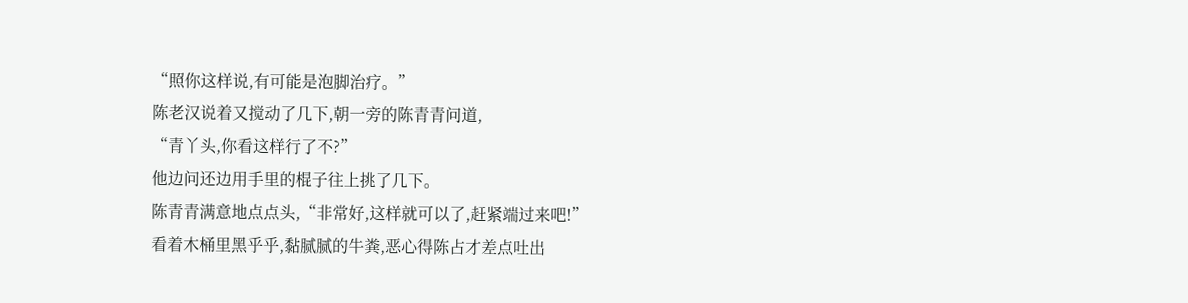“照你这样说,有可能是泡脚治疗。”
陈老汉说着又搅动了几下,朝一旁的陈青青问道,
“青丫头,你看这样行了不?”
他边问还边用手里的棍子往上挑了几下。
陈青青满意地点点头,“非常好,这样就可以了,赶紧端过来吧!”
看着木桶里黑乎乎,黏腻腻的牛粪,恶心得陈占才差点吐出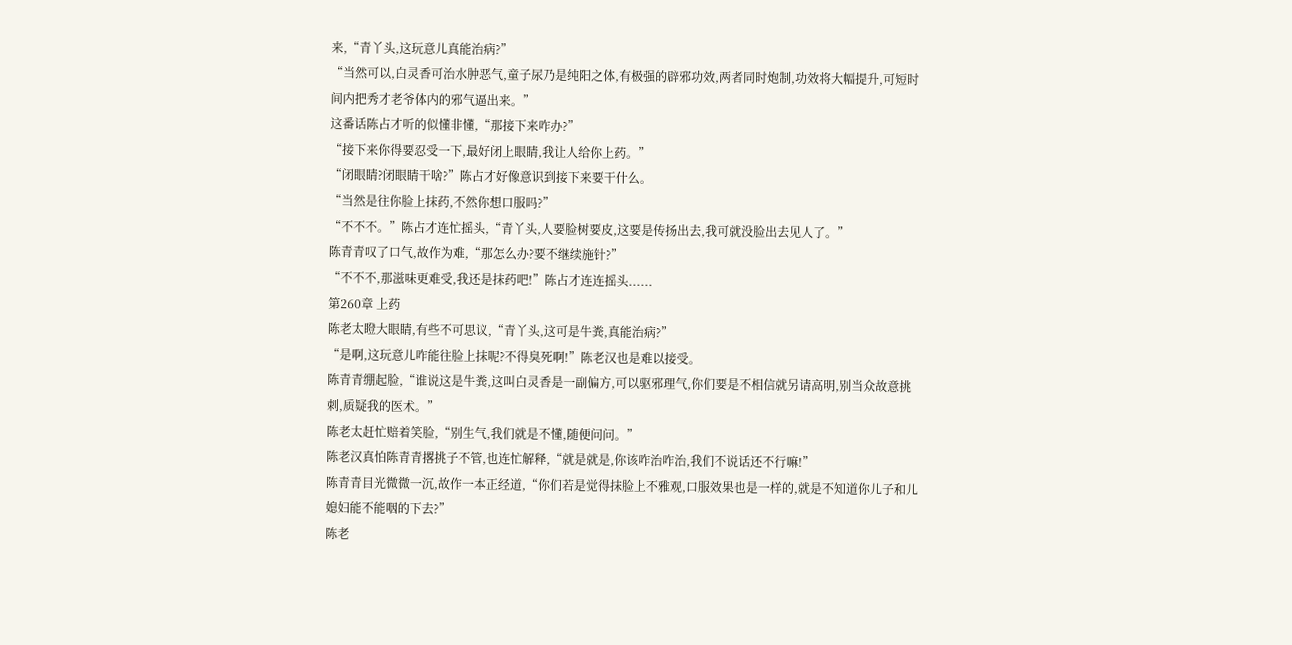来,“青丫头,这玩意儿真能治病?”
“当然可以,白灵香可治水肿恶气,童子尿乃是纯阳之体,有极强的辟邪功效,两者同时炮制,功效将大幅提升,可短时间内把秀才老爷体内的邪气逼出来。”
这番话陈占才听的似懂非懂,“那接下来咋办?”
“接下来你得要忍受一下,最好闭上眼睛,我让人给你上药。”
“闭眼睛?闭眼睛干啥?”陈占才好像意识到接下来要干什么。
“当然是往你脸上抹药,不然你想口服吗?”
“不不不。”陈占才连忙摇头,“青丫头,人要脸树要皮,这要是传扬出去,我可就没脸出去见人了。”
陈青青叹了口气,故作为难,“那怎么办?要不继续施针?”
“不不不,那滋味更难受,我还是抹药吧!”陈占才连连摇头......
第260章 上药
陈老太瞪大眼睛,有些不可思议,“青丫头,这可是牛粪,真能治病?”
“是啊,这玩意儿咋能往脸上抹呢?不得臭死啊!”陈老汉也是难以接受。
陈青青绷起脸,“谁说这是牛粪,这叫白灵香是一副偏方,可以驱邪理气,你们要是不相信就另请高明,别当众故意挑刺,质疑我的医术。”
陈老太赶忙赔着笑脸,“别生气,我们就是不懂,随便问问。”
陈老汉真怕陈青青撂挑子不管,也连忙解释,“就是就是,你该咋治咋治,我们不说话还不行嘛!”
陈青青目光微微一沉,故作一本正经道,“你们若是觉得抹脸上不雅观,口服效果也是一样的,就是不知道你儿子和儿媳妇能不能咽的下去?”
陈老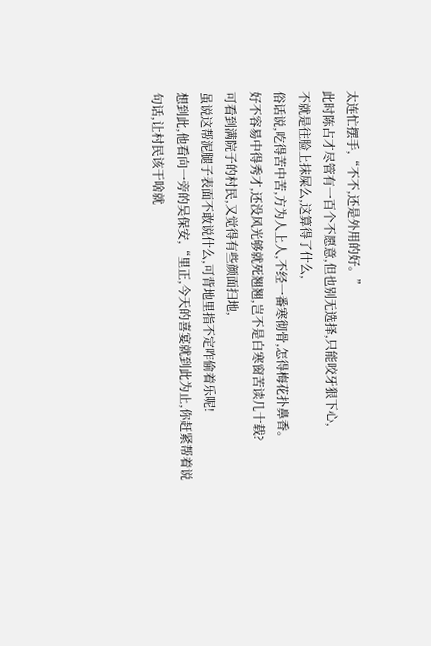太连忙摆手,“不不,还是外用的好。”
此时陈占才尽管有一百个不愿意,但也别无选择,只能咬牙狠下心,
不就是往脸上抹屎么,这算得了什么,
俗话说,吃得苦中苦,方为人上人,不经一番寒彻骨,怎得梅花扑鼻香。
好不容易中得秀才,还没风光够就死翘翘,岂不是白寒窗苦读几十载?
可看到满院子的村民,又觉得有些颜面扫地,
虽说这帮泥腿子表面不敢说什么,可背地里指不定咋偷着乐呢!
想到此,他看向一旁的吴保安,“里正,今天的喜宴就到此为止,你赶紧帮着说句话,让村民该干啥就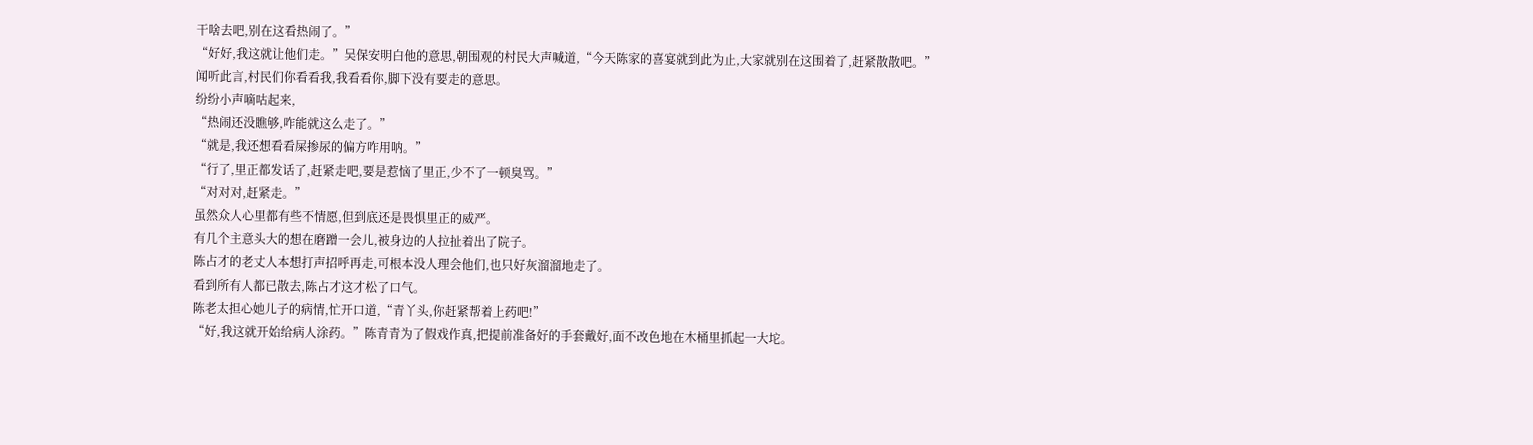干啥去吧,别在这看热闹了。”
“好好,我这就让他们走。”吴保安明白他的意思,朝围观的村民大声喊道,“今天陈家的喜宴就到此为止,大家就别在这围着了,赶紧散散吧。”
闻听此言,村民们你看看我,我看看你,脚下没有要走的意思。
纷纷小声嘀咕起来,
“热闹还没瞧够,咋能就这么走了。”
“就是,我还想看看屎掺尿的偏方咋用呐。”
“行了,里正都发话了,赶紧走吧,要是惹恼了里正,少不了一顿臭骂。”
“对对对,赶紧走。”
虽然众人心里都有些不情愿,但到底还是畏惧里正的威严。
有几个主意头大的想在磨蹭一会儿,被身边的人拉扯着出了院子。
陈占才的老丈人本想打声招呼再走,可根本没人理会他们,也只好灰溜溜地走了。
看到所有人都已散去,陈占才这才松了口气。
陈老太担心她儿子的病情,忙开口道,“青丫头,你赶紧帮着上药吧!”
“好,我这就开始给病人涂药。”陈青青为了假戏作真,把提前准备好的手套戴好,面不改色地在木桶里抓起一大坨。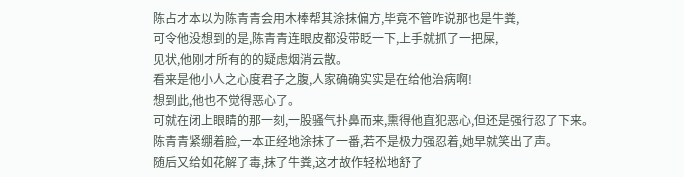陈占才本以为陈青青会用木棒帮其涂抹偏方,毕竟不管咋说那也是牛粪,
可令他没想到的是,陈青青连眼皮都没带眨一下,上手就抓了一把屎,
见状,他刚才所有的的疑虑烟消云散。
看来是他小人之心度君子之腹,人家确确实实是在给他治病啊!
想到此,他也不觉得恶心了。
可就在闭上眼睛的那一刻,一股骚气扑鼻而来,熏得他直犯恶心,但还是强行忍了下来。
陈青青紧绷着脸,一本正经地涂抹了一番,若不是极力强忍着,她早就笑出了声。
随后又给如花解了毒,抹了牛粪,这才故作轻松地舒了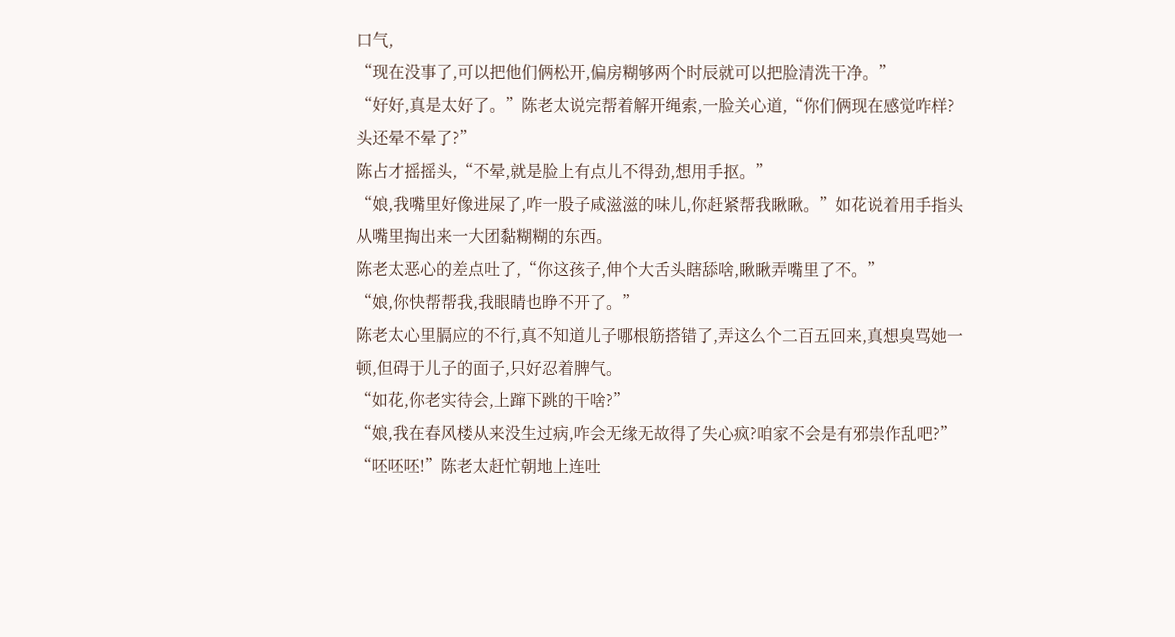口气,
“现在没事了,可以把他们俩松开,偏房糊够两个时辰就可以把脸清洗干净。”
“好好,真是太好了。”陈老太说完帮着解开绳索,一脸关心道,“你们俩现在感觉咋样?头还晕不晕了?”
陈占才摇摇头,“不晕,就是脸上有点儿不得劲,想用手抠。”
“娘,我嘴里好像进屎了,咋一股子咸滋滋的味儿,你赶紧帮我瞅瞅。”如花说着用手指头从嘴里掏出来一大团黏糊糊的东西。
陈老太恶心的差点吐了,“你这孩子,伸个大舌头瞎舔啥,瞅瞅弄嘴里了不。”
“娘,你快帮帮我,我眼睛也睁不开了。”
陈老太心里膈应的不行,真不知道儿子哪根筋搭错了,弄这么个二百五回来,真想臭骂她一顿,但碍于儿子的面子,只好忍着脾气。
“如花,你老实待会,上蹿下跳的干啥?”
“娘,我在春风楼从来没生过病,咋会无缘无故得了失心疯?咱家不会是有邪祟作乱吧?”
“呸呸呸!”陈老太赶忙朝地上连吐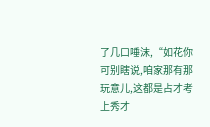了几口唾沫,“如花你可别瞎说,咱家那有那玩意儿,这都是占才考上秀才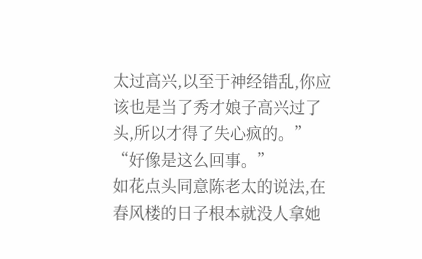太过高兴,以至于神经错乱,你应该也是当了秀才娘子高兴过了头,所以才得了失心疯的。”
“好像是这么回事。”
如花点头同意陈老太的说法,在春风楼的日子根本就没人拿她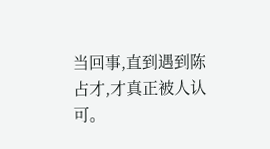当回事,直到遇到陈占才,才真正被人认可。